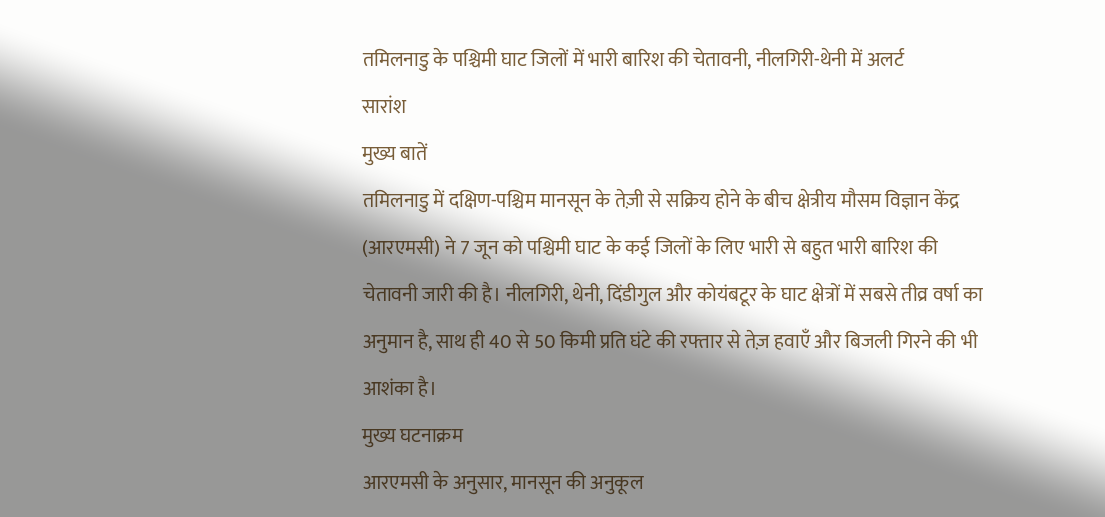तमिलनाडु के पश्चिमी घाट जिलों में भारी बारिश की चेतावनी, नीलगिरी-थेनी में अलर्ट
सारांश
मुख्य बातें
तमिलनाडु में दक्षिण-पश्चिम मानसून के तेज़ी से सक्रिय होने के बीच क्षेत्रीय मौसम विज्ञान केंद्र (आरएमसी) ने 7 जून को पश्चिमी घाट के कई जिलों के लिए भारी से बहुत भारी बारिश की चेतावनी जारी की है। नीलगिरी, थेनी, दिंडीगुल और कोयंबटूर के घाट क्षेत्रों में सबसे तीव्र वर्षा का अनुमान है, साथ ही 40 से 50 किमी प्रति घंटे की रफ्तार से तेज़ हवाएँ और बिजली गिरने की भी आशंका है।
मुख्य घटनाक्रम
आरएमसी के अनुसार, मानसून की अनुकूल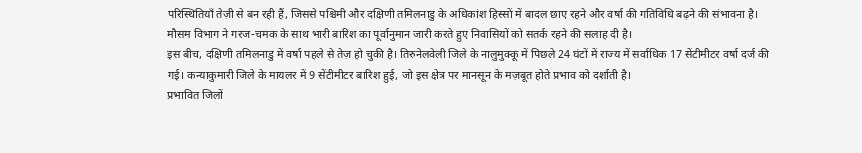परिस्थितियाँ तेज़ी से बन रही हैं, जिससे पश्चिमी और दक्षिणी तमिलनाडु के अधिकांश हिस्सों में बादल छाए रहने और वर्षा की गतिविधि बढ़ने की संभावना है। मौसम विभाग ने गरज-चमक के साथ भारी बारिश का पूर्वानुमान जारी करते हुए निवासियों को सतर्क रहने की सलाह दी है।
इस बीच, दक्षिणी तमिलनाडु में वर्षा पहले से तेज़ हो चुकी है। तिरुनेलवेली जिले के नालुमुक्कू में पिछले 24 घंटों में राज्य में सर्वाधिक 17 सेंटीमीटर वर्षा दर्ज की गई। कन्याकुमारी जिले के मायलर में 9 सेंटीमीटर बारिश हुई, जो इस क्षेत्र पर मानसून के मज़बूत होते प्रभाव को दर्शाती है।
प्रभावित जिलों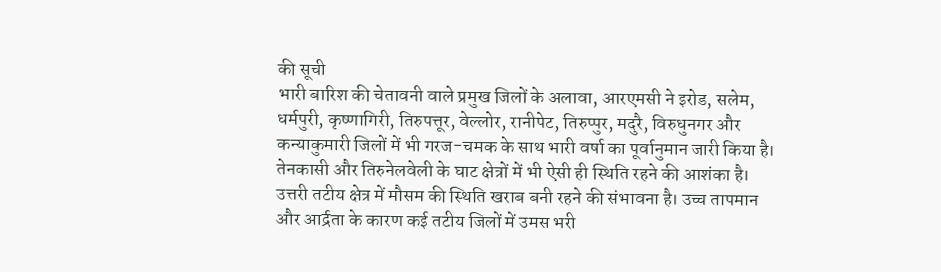की सूची
भारी बारिश की चेतावनी वाले प्रमुख जिलों के अलावा, आरएमसी ने इरोड, सलेम, धर्मपुरी, कृष्णागिरी, तिरुपत्तूर, वेल्लोर, रानीपेट, तिरुप्पुर, मदुरै, विरुधुनगर और कन्याकुमारी जिलों में भी गरज-चमक के साथ भारी वर्षा का पूर्वानुमान जारी किया है। तेनकासी और तिरुनेलवेली के घाट क्षेत्रों में भी ऐसी ही स्थिति रहने की आशंका है।
उत्तरी तटीय क्षेत्र में मौसम की स्थिति खराब बनी रहने की संभावना है। उच्च तापमान और आर्द्रता के कारण कई तटीय जिलों में उमस भरी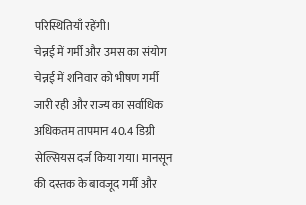परिस्थितियाँ रहेंगी।
चेन्नई में गर्मी और उमस का संयोग
चेन्नई में शनिवार को भीषण गर्मी जारी रही और राज्य का सर्वाधिक अधिकतम तापमान 40.4 डिग्री सेल्सियस दर्ज किया गया। मानसून की दस्तक के बावजूद गर्मी और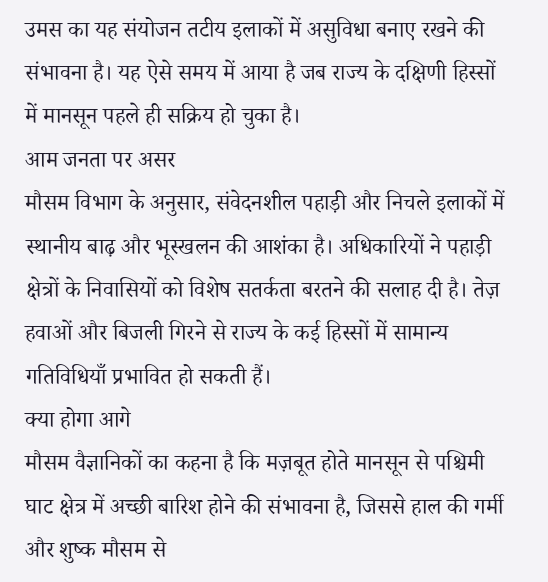उमस का यह संयोजन तटीय इलाकों में असुविधा बनाए रखने की संभावना है। यह ऐसे समय में आया है जब राज्य के दक्षिणी हिस्सों में मानसून पहले ही सक्रिय हो चुका है।
आम जनता पर असर
मौसम विभाग के अनुसार, संवेदनशील पहाड़ी और निचले इलाकों में स्थानीय बाढ़ और भूस्खलन की आशंका है। अधिकारियों ने पहाड़ी क्षेत्रों के निवासियों को विशेष सतर्कता बरतने की सलाह दी है। तेज़ हवाओं और बिजली गिरने से राज्य के कई हिस्सों में सामान्य गतिविधियाँ प्रभावित हो सकती हैं।
क्या होगा आगे
मौसम वैज्ञानिकों का कहना है कि मज़बूत होते मानसून से पश्चिमी घाट क्षेत्र में अच्छी बारिश होने की संभावना है, जिससे हाल की गर्मी और शुष्क मौसम से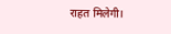राहत मिलेगी।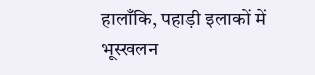हालाँकि, पहाड़ी इलाकों में भूस्खलन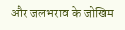और जलभराव के जोखिम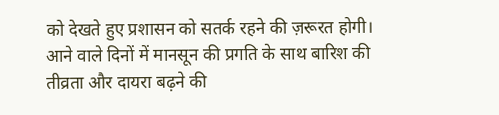को देखते हुए प्रशासन को सतर्क रहने की ज़रूरत होगी। आने वाले दिनों में मानसून की प्रगति के साथ बारिश की तीव्रता और दायरा बढ़ने की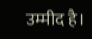उम्मीद है।